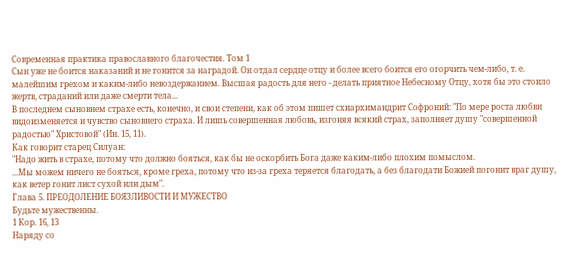Современная практика православного благочестия. Том 1
Сын уже не боится наказаний и не гонится за наградой. Он отдал сердце отцу и более всего боится его огорчить чем-либо, т. е. малейшим грехом и каким-либо невоздержанием. Высшая радость для него - делать приятное Небесному Отцу, хотя бы это стоило жертв, страданий или даже смерти тела...
В последнем сыновнем страхе есть, конечно, и свои степени, как об этом пишет схиархимандрит Софроний: "По мере роста любви видоизменяется и чувство сыновнего страха. И лишь совершенная любовь, изгоняя всякий страх, заполняет душу "совершенной радостью" Христовой" (Ин. 15, 11).
Как говорит старец Силуан:
"Надо жить в страхе, потому что должно бояться, как бы не оскорбить Бога даже каким-либо плохим помыслом.
...Мы можем ничего не бояться, кроме греха, потому что из-за греха теряется благодать, а без благодати Божией погонит враг душу, как ветер гонит лист сухой или дым".
Глава 5. ПРЕОДОЛЕНИЕ БОЯЗЛИВОСТИ И МУЖЕСТВО
Будьте мужественны.
1 Кор. 16, 13
Наряду со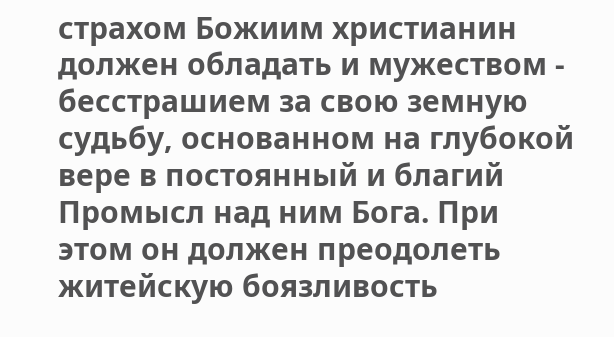страхом Божиим христианин должен обладать и мужеством - бесстрашием за свою земную судьбу, основанном на глубокой вере в постоянный и благий Промысл над ним Бога. При этом он должен преодолеть житейскую боязливость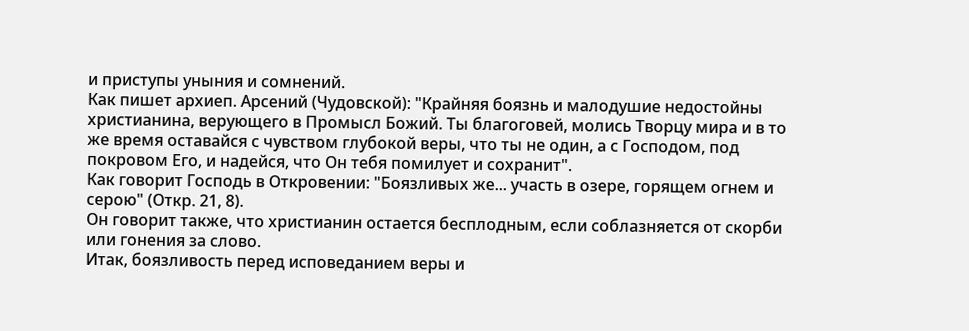и приступы уныния и сомнений.
Как пишет архиеп. Арсений (Чудовской): "Крайняя боязнь и малодушие недостойны христианина, верующего в Промысл Божий. Ты благоговей, молись Творцу мира и в то же время оставайся с чувством глубокой веры, что ты не один, а с Господом, под покровом Его, и надейся, что Он тебя помилует и сохранит".
Как говорит Господь в Откровении: "Боязливых же... участь в озере, горящем огнем и серою" (Откр. 21, 8).
Он говорит также, что христианин остается бесплодным, если соблазняется от скорби или гонения за слово.
Итак, боязливость перед исповеданием веры и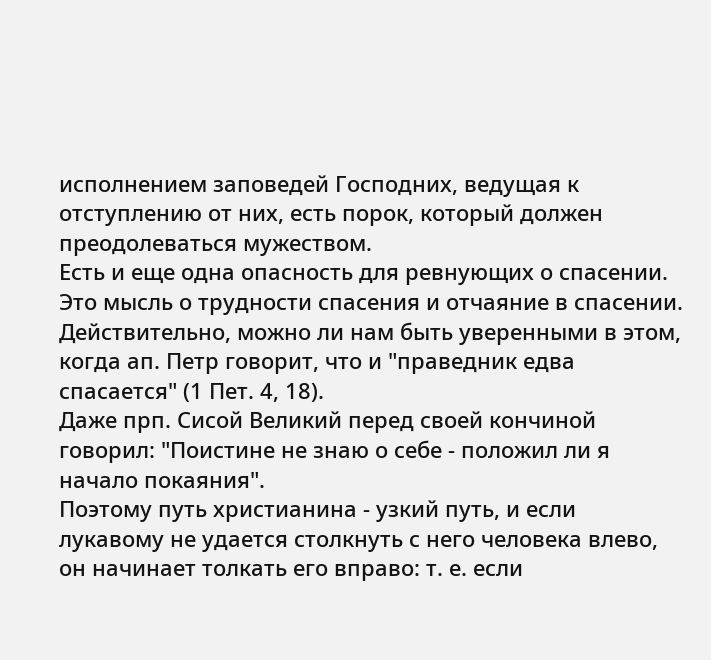исполнением заповедей Господних, ведущая к отступлению от них, есть порок, который должен преодолеваться мужеством.
Есть и еще одна опасность для ревнующих о спасении. Это мысль о трудности спасения и отчаяние в спасении.
Действительно, можно ли нам быть уверенными в этом, когда ап. Петр говорит, что и "праведник едва спасается" (1 Пет. 4, 18).
Даже прп. Сисой Великий перед своей кончиной говорил: "Поистине не знаю о себе - положил ли я начало покаяния".
Поэтому путь христианина - узкий путь, и если лукавому не удается столкнуть с него человека влево, он начинает толкать его вправо: т. е. если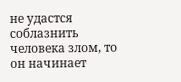не удастся соблазнить человека злом, то он начинает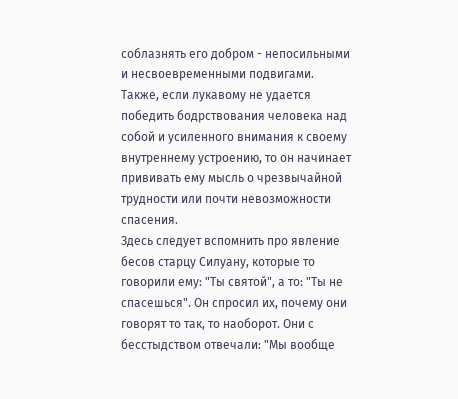соблазнять его добром - непосильными и несвоевременными подвигами.
Также, если лукавому не удается победить бодрствования человека над собой и усиленного внимания к своему внутреннему устроению, то он начинает прививать ему мысль о чрезвычайной трудности или почти невозможности спасения.
Здесь следует вспомнить про явление бесов старцу Силуану, которые то говорили ему: "Ты святой", а то: "Ты не спасешься". Он спросил их, почему они говорят то так, то наоборот. Они с бесстыдством отвечали: "Мы вообще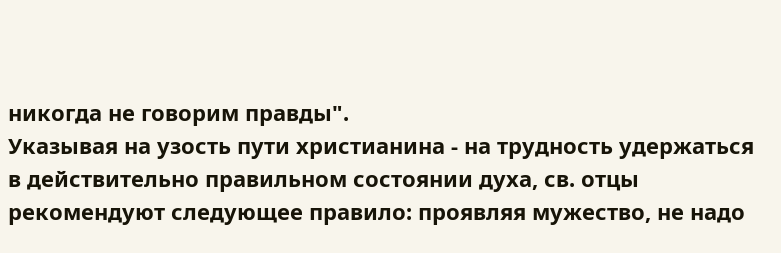никогда не говорим правды".
Указывая на узость пути христианина - на трудность удержаться в действительно правильном состоянии духа, св. отцы рекомендуют следующее правило: проявляя мужество, не надо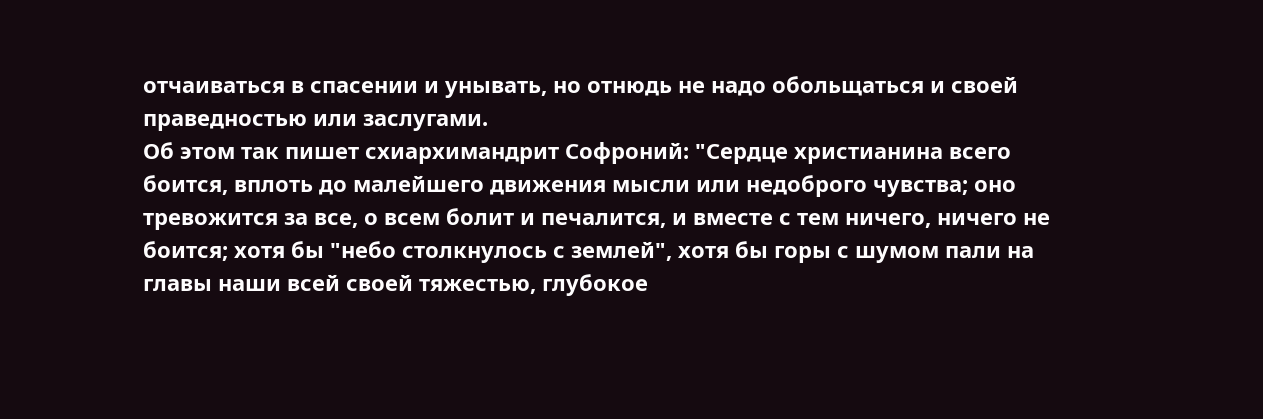отчаиваться в спасении и унывать, но отнюдь не надо обольщаться и своей праведностью или заслугами.
Об этом так пишет схиархимандрит Софроний: "Сердце христианина всего боится, вплоть до малейшего движения мысли или недоброго чувства; оно тревожится за все, о всем болит и печалится, и вместе с тем ничего, ничего не боится; хотя бы "небо столкнулось с землей", хотя бы горы с шумом пали на главы наши всей своей тяжестью, глубокое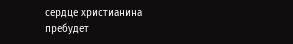сердце христианина пребудет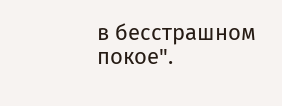в бесстрашном покое".